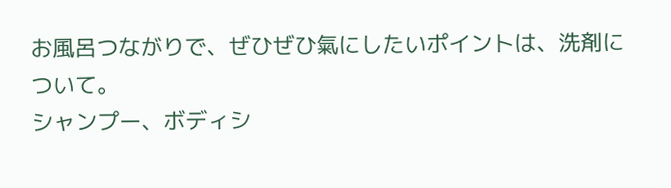お風呂つながりで、ぜひぜひ氣にしたいポイントは、洗剤について。
シャンプー、ボディシ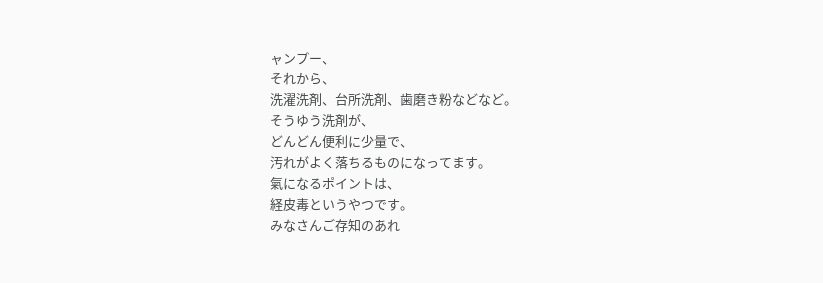ャンプー、
それから、
洗濯洗剤、台所洗剤、歯磨き粉などなど。
そうゆう洗剤が、
どんどん便利に少量で、
汚れがよく落ちるものになってます。
氣になるポイントは、
経皮毒というやつです。
みなさんご存知のあれ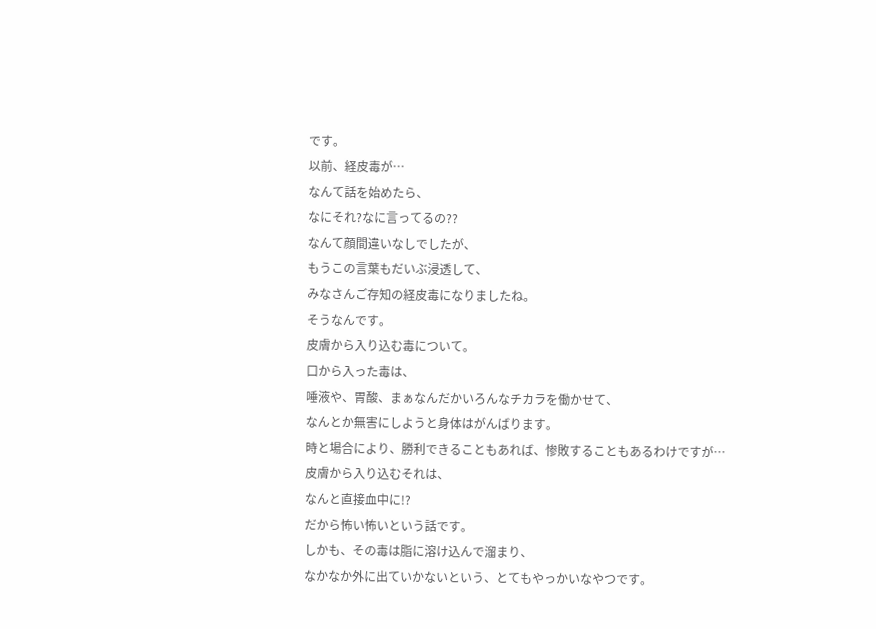です。
以前、経皮毒が…
なんて話を始めたら、
なにそれ?なに言ってるの??
なんて顔間違いなしでしたが、
もうこの言葉もだいぶ浸透して、
みなさんご存知の経皮毒になりましたね。
そうなんです。
皮膚から入り込む毒について。
口から入った毒は、
唾液や、胃酸、まぁなんだかいろんなチカラを働かせて、
なんとか無害にしようと身体はがんばります。
時と場合により、勝利できることもあれば、惨敗することもあるわけですが…
皮膚から入り込むそれは、
なんと直接血中に!?
だから怖い怖いという話です。
しかも、その毒は脂に溶け込んで溜まり、
なかなか外に出ていかないという、とてもやっかいなやつです。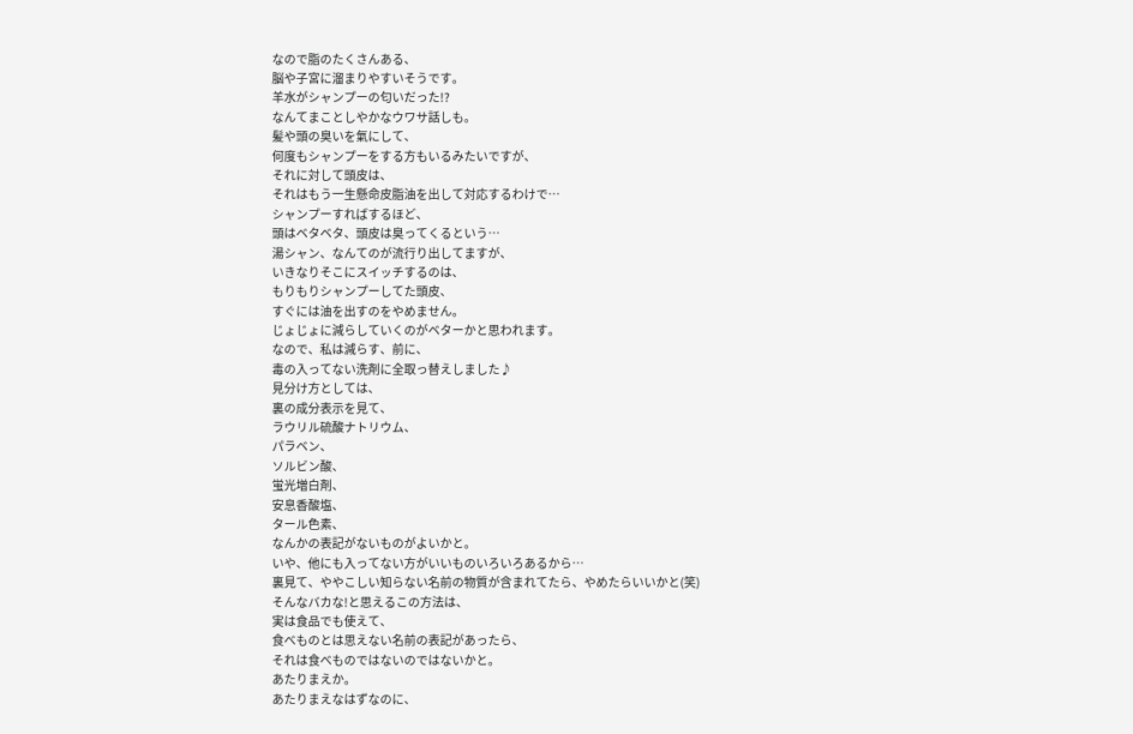なので脂のたくさんある、
脳や子宮に溜まりやすいそうです。
羊水がシャンプーの匂いだった!?
なんてまことしやかなウワサ話しも。
髪や頭の臭いを氣にして、
何度もシャンプーをする方もいるみたいですが、
それに対して頭皮は、
それはもう一生懸命皮脂油を出して対応するわけで…
シャンプーすればするほど、
頭はベタベタ、頭皮は臭ってくるという…
湯シャン、なんてのが流行り出してますが、
いきなりそこにスイッチするのは、
もりもりシャンプーしてた頭皮、
すぐには油を出すのをやめません。
じょじょに減らしていくのがベターかと思われます。
なので、私は減らす、前に、
毒の入ってない洗剤に全取っ替えしました♪
見分け方としては、
裏の成分表示を見て、
ラウリル硫酸ナトリウム、
パラベン、
ソルビン酸、
蛍光増白剤、
安息香酸塩、
タール色素、
なんかの表記がないものがよいかと。
いや、他にも入ってない方がいいものいろいろあるから…
裏見て、ややこしい知らない名前の物質が含まれてたら、やめたらいいかと(笑)
そんなバカな!と思えるこの方法は、
実は食品でも使えて、
食べものとは思えない名前の表記があったら、
それは食べものではないのではないかと。
あたりまえか。
あたりまえなはずなのに、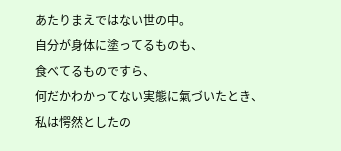あたりまえではない世の中。
自分が身体に塗ってるものも、
食べてるものですら、
何だかわかってない実態に氣づいたとき、
私は愕然としたの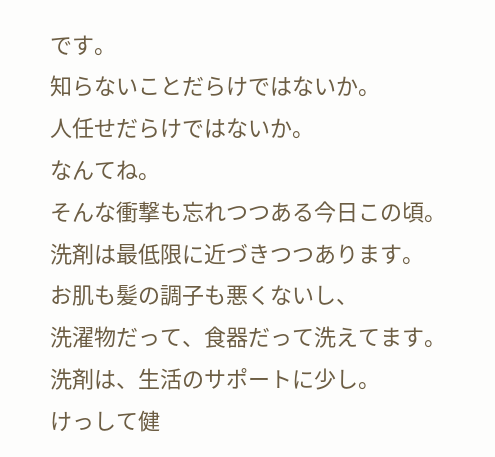です。
知らないことだらけではないか。
人任せだらけではないか。
なんてね。
そんな衝撃も忘れつつある今日この頃。
洗剤は最低限に近づきつつあります。
お肌も髪の調子も悪くないし、
洗濯物だって、食器だって洗えてます。
洗剤は、生活のサポートに少し。
けっして健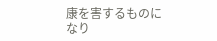康を害するものになり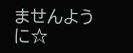ませんように☆